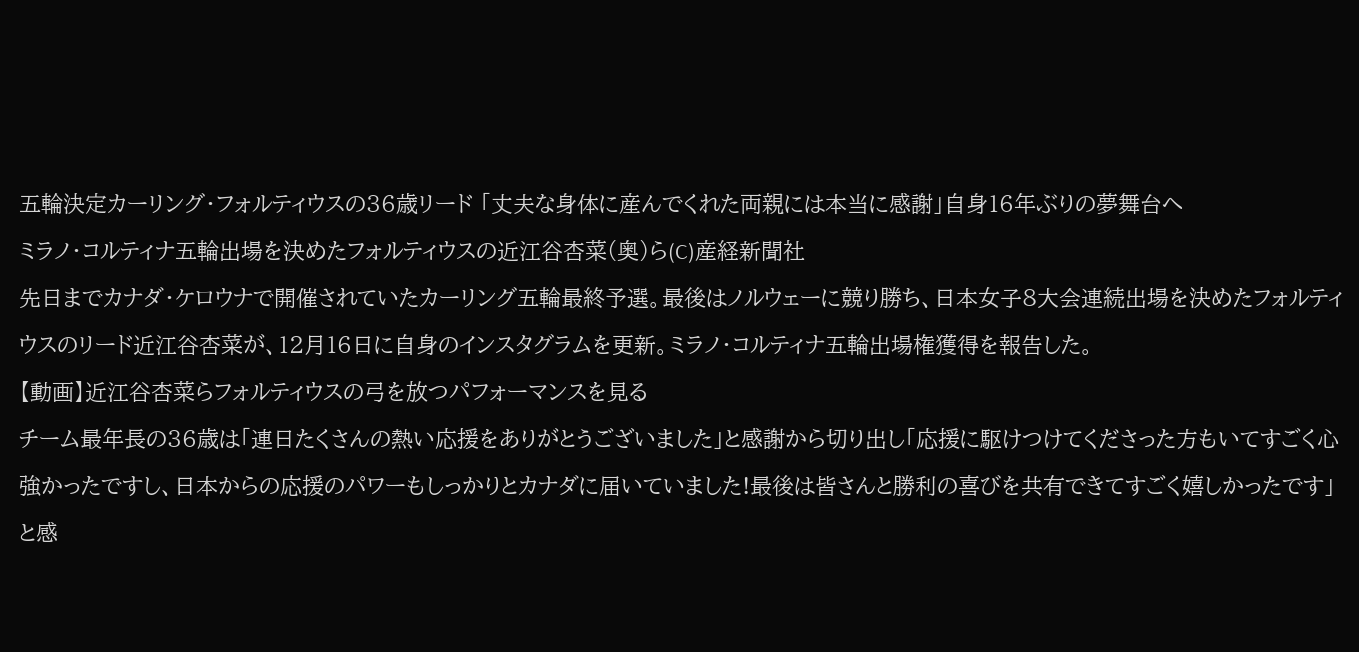五輪決定カーリング・フォルティウスの36歳リード 「丈夫な身体に産んでくれた両親には本当に感謝」自身16年ぶりの夢舞台へ
ミラノ・コルティナ五輪出場を決めたフォルティウスの近江谷杏菜(奥)ら(C)産経新聞社
先日までカナダ・ケロウナで開催されていたカーリング五輪最終予選。最後はノルウェーに競り勝ち、日本女子8大会連続出場を決めたフォルティウスのリード近江谷杏菜が、12月16日に自身のインスタグラムを更新。ミラノ・コルティナ五輪出場権獲得を報告した。
【動画】近江谷杏菜らフォルティウスの弓を放つパフォーマンスを見る
チーム最年長の36歳は「連日たくさんの熱い応援をありがとうございました」と感謝から切り出し「応援に駆けつけてくださった方もいてすごく心強かったですし、日本からの応援のパワーもしっかりとカナダに届いていました!最後は皆さんと勝利の喜びを共有できてすごく嬉しかったです」と感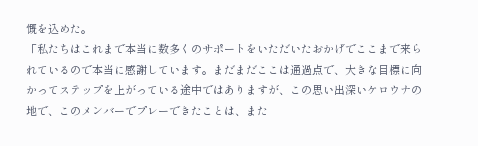慨を込めた。
「私たちはこれまで本当に数多くのサポートをいただいたおかげでここまで来られているので本当に感謝しています。まだまだここは通過点で、大きな目標に向かってステップを上がっている途中ではありますが、この思い出深いケロウナの地で、このメンバーでプレーできたことは、また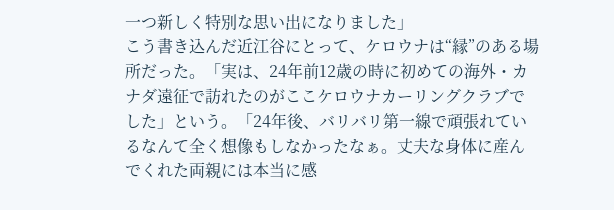一つ新しく特別な思い出になりました」
こう書き込んだ近江谷にとって、ケロウナは“縁”のある場所だった。「実は、24年前12歳の時に初めての海外・カナダ遠征で訪れたのがここケロウナカーリングクラブでした」という。「24年後、バリバリ第一線で頑張れているなんて全く想像もしなかったなぁ。丈夫な身体に産んでくれた両親には本当に感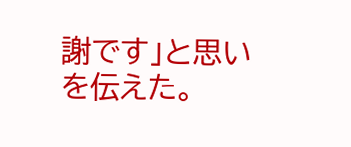謝です」と思いを伝えた。